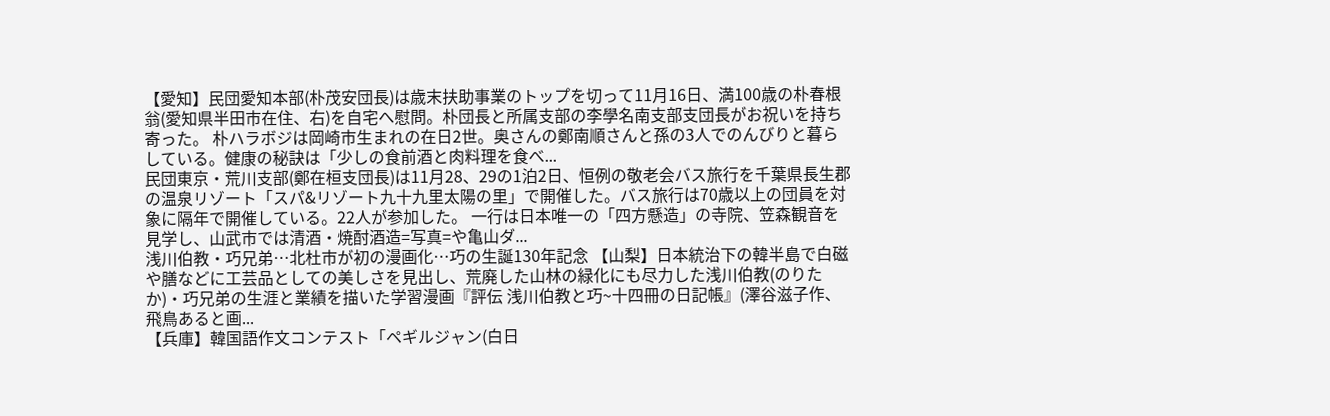【愛知】民団愛知本部(朴茂安団長)は歳末扶助事業のトップを切って11月16日、満100歳の朴春根翁(愛知県半田市在住、右)を自宅へ慰問。朴団長と所属支部の李學名南支部支団長がお祝いを持ち寄った。 朴ハラボジは岡崎市生まれの在日2世。奥さんの鄭南順さんと孫の3人でのんびりと暮らしている。健康の秘訣は「少しの食前酒と肉料理を食べ...
民団東京・荒川支部(鄭在桓支団長)は11月28、29の1泊2日、恒例の敬老会バス旅行を千葉県長生郡の温泉リゾート「スパ&リゾート九十九里太陽の里」で開催した。バス旅行は70歳以上の団員を対象に隔年で開催している。22人が参加した。 一行は日本唯一の「四方懸造」の寺院、笠森観音を見学し、山武市では清酒・焼酎酒造=写真=や亀山ダ...
浅川伯教・巧兄弟…北杜市が初の漫画化…巧の生誕130年記念 【山梨】日本統治下の韓半島で白磁や膳などに工芸品としての美しさを見出し、荒廃した山林の緑化にも尽力した浅川伯教(のりたか)・巧兄弟の生涯と業績を描いた学習漫画『評伝 浅川伯教と巧~十四冊の日記帳』(澤谷滋子作、飛鳥あると画...
【兵庫】韓国語作文コンテスト「ペギルジャン(白日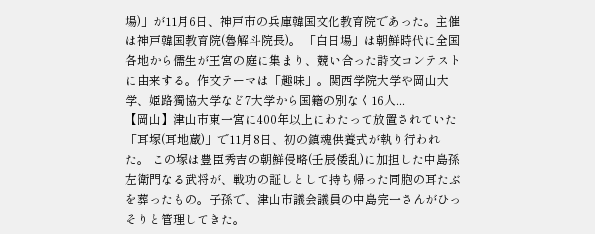場)」が11月6日、神戸市の兵庫韓国文化教育院であった。主催は神戸韓国教育院(魯解斗院長)。 「白日場」は朝鮮時代に全国各地から儒生が王宮の庭に集まり、競い合った詩文コンテストに由来する。作文テーマは「趣味」。関西学院大学や岡山大学、姫路獨協大学など7大学から国籍の別なく16人...
【岡山】津山市東一宮に400年以上にわたって放置されていた「耳塚(耳地蔵)」で11月8日、初の鎮魂供養式が執り行われた。 この塚は豊臣秀吉の朝鮮侵略(壬辰倭乱)に加担した中島孫左衛門なる武将が、戦功の証しとして持ち帰った同胞の耳たぶを葬ったもの。子孫で、津山市議会議員の中島完一さんがひっそりと管理してきた。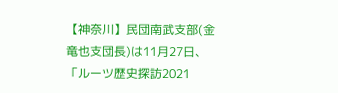【神奈川】民団南武支部(金竜也支団長)は11月27日、「ルーツ歴史探訪2021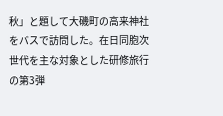秋」と題して大磯町の高来神社をバスで訪問した。在日同胞次世代を主な対象とした研修旅行の第3弾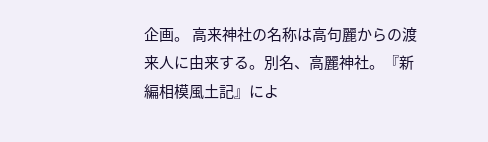企画。 高来神社の名称は高句麗からの渡来人に由来する。別名、高麗神社。『新編相模風土記』によ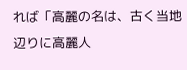れば「高麗の名は、古く当地辺りに高麗人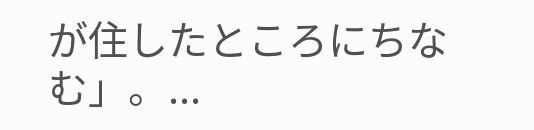が住したところにちなむ」。...